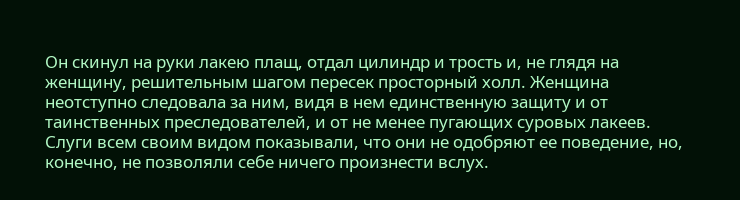Он скинул на руки лакею плащ, отдал цилиндр и трость и, не глядя на женщину, решительным шагом пересек просторный холл. Женщина неотступно следовала за ним, видя в нем единственную защиту и от таинственных преследователей, и от не менее пугающих суровых лакеев.
Слуги всем своим видом показывали, что они не одобряют ее поведение, но, конечно, не позволяли себе ничего произнести вслух.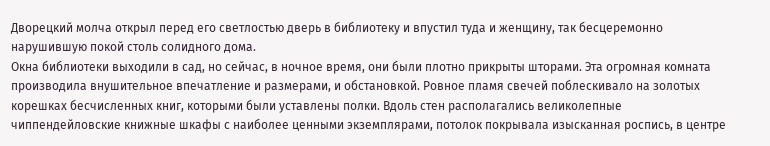Дворецкий молча открыл перед его светлостью дверь в библиотеку и впустил туда и женщину, так бесцеремонно нарушившую покой столь солидного дома.
Окна библиотеки выходили в сад, но сейчас, в ночное время, они были плотно прикрыты шторами. Эта огромная комната производила внушительное впечатление и размерами, и обстановкой. Ровное пламя свечей поблескивало на золотых корешках бесчисленных книг, которыми были уставлены полки. Вдоль стен располагались великолепные чиппендейловские книжные шкафы с наиболее ценными экземплярами, потолок покрывала изысканная роспись, в центре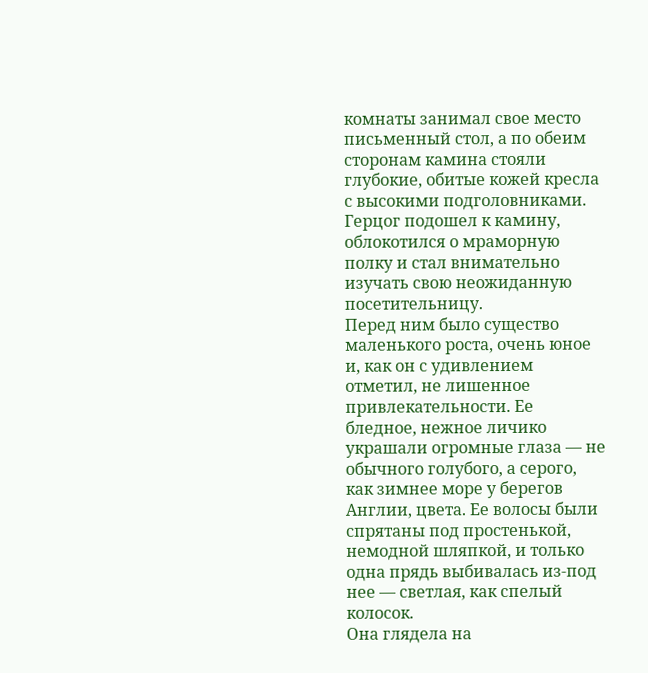комнаты занимал свое место письменный стол, а по обеим сторонам камина стояли глубокие, обитые кожей кресла с высокими подголовниками.
Герцог подошел к камину, облокотился о мраморную полку и стал внимательно изучать свою неожиданную посетительницу.
Перед ним было существо маленького роста, очень юное и, как он с удивлением отметил, не лишенное привлекательности. Ее бледное, нежное личико украшали огромные глаза — не обычного голубого, а серого, как зимнее море у берегов Англии, цвета. Ее волосы были спрятаны под простенькой, немодной шляпкой, и только одна прядь выбивалась из-под нее — светлая, как спелый колосок.
Она глядела на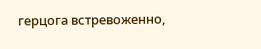герцога встревоженно,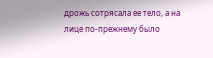дрожь сотрясала ее тело, а на лице по-прежнему было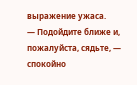выражение ужаса.
— Подойдите ближе и, пожалуйста, сядьте, — спокойно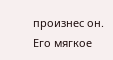произнес он.
Его мягкое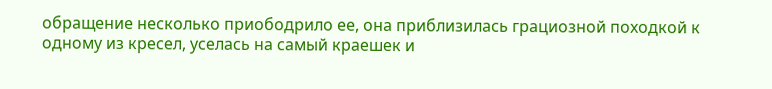обращение несколько приободрило ее, она приблизилась грациозной походкой к одному из кресел, уселась на самый краешек и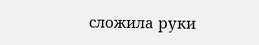сложила руки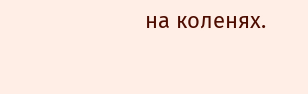на коленях.